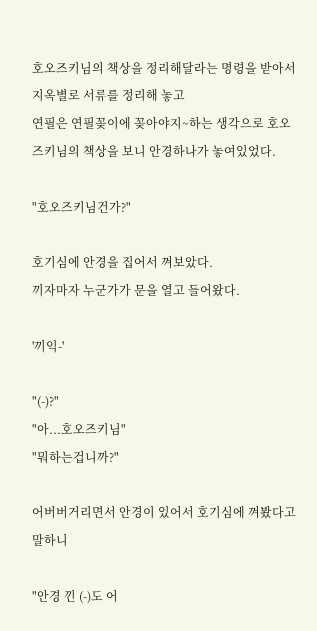호오즈키님의 책상을 정리해달라는 명령을 받아서 지옥별로 서류를 정리해 놓고
연필은 연필꽂이에 꽂아야지~하는 생각으로 호오즈키님의 책상을 보니 안경하나가 놓여있었다.

"호오즈키님건가?"

호기심에 안경을 집어서 껴보았다.
끼자마자 누군가가 문을 열고 들어왔다.

'끼익-'

"(-)?"
"아...호오즈키님"
"뭐하는겁니까?"

어버버거리면서 안경이 있어서 호기심에 껴봤다고 말하니

"안경 낀 (-)도 어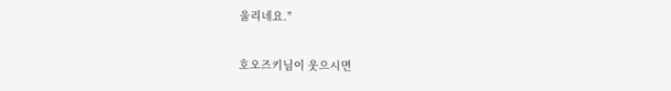울리네요."

호오즈키님이 웃으시면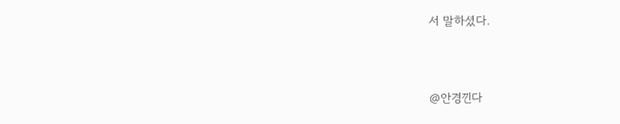서 말하셨다.


@안경낀다